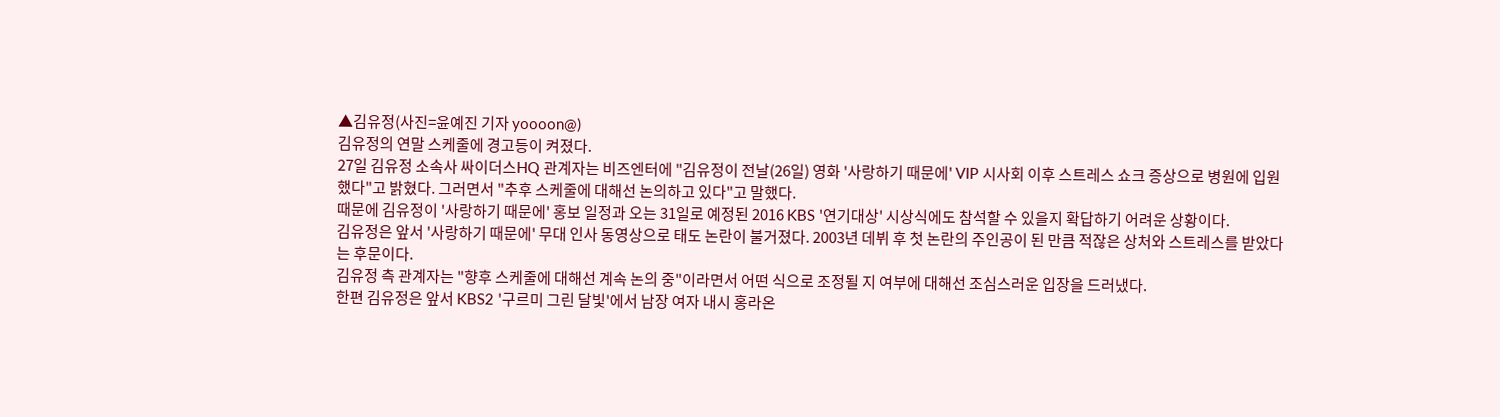▲김유정(사진=윤예진 기자 yoooon@)
김유정의 연말 스케줄에 경고등이 켜졌다.
27일 김유정 소속사 싸이더스HQ 관계자는 비즈엔터에 "김유정이 전날(26일) 영화 '사랑하기 때문에' VIP 시사회 이후 스트레스 쇼크 증상으로 병원에 입원했다"고 밝혔다. 그러면서 "추후 스케줄에 대해선 논의하고 있다"고 말했다.
때문에 김유정이 '사랑하기 때문에' 홍보 일정과 오는 31일로 예정된 2016 KBS '연기대상' 시상식에도 참석할 수 있을지 확답하기 어려운 상황이다.
김유정은 앞서 '사랑하기 때문에' 무대 인사 동영상으로 태도 논란이 불거졌다. 2003년 데뷔 후 첫 논란의 주인공이 된 만큼 적잖은 상처와 스트레스를 받았다는 후문이다.
김유정 측 관계자는 "향후 스케줄에 대해선 계속 논의 중"이라면서 어떤 식으로 조정될 지 여부에 대해선 조심스러운 입장을 드러냈다.
한편 김유정은 앞서 KBS2 '구르미 그린 달빛'에서 남장 여자 내시 홍라온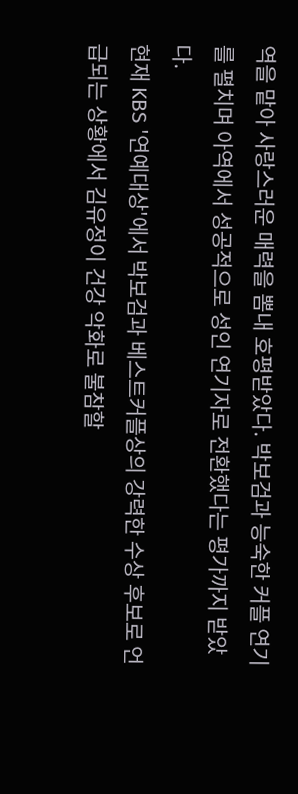역을 맡아 사랑스러운 매력을 뽐내 호평받았다. 박보검과 능숙한 커플 연기를 펼치며 아역에서 성공적으로 성인 연기자로 전환했다는 평가까지 받았다.
현재 KBS '연예대상'에서 박보검과 베스트커플상의 강력한 수상 후보로 언급되는 상황에서 김유정이 건강 악화로 불참할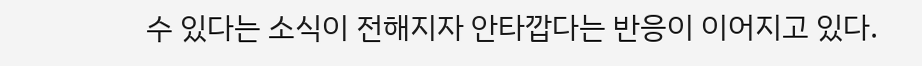수 있다는 소식이 전해지자 안타깝다는 반응이 이어지고 있다.